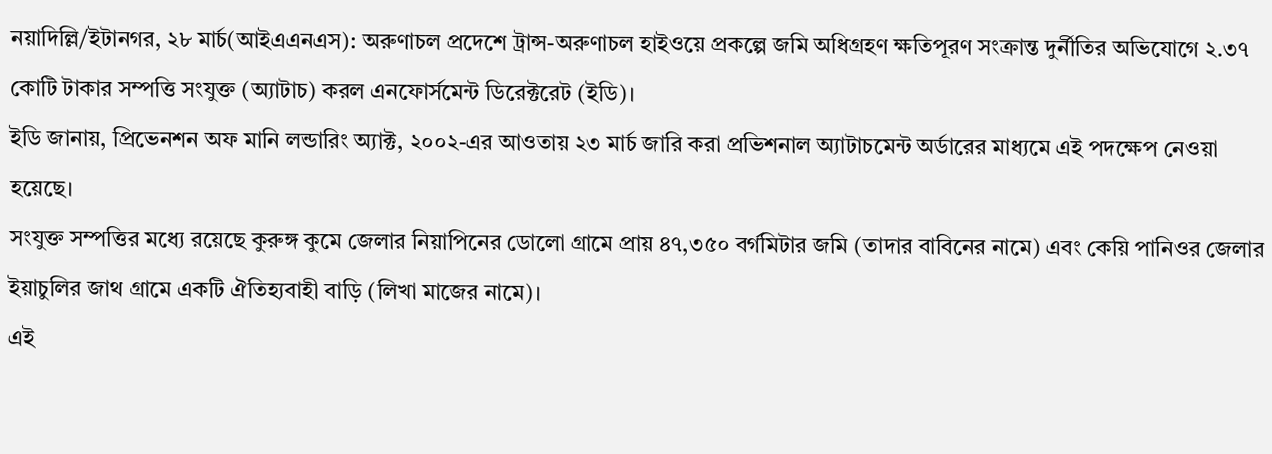নয়াদিল্লি/ইটানগর, ২৮ মার্চ(আইএএনএস): অরুণাচল প্রদেশে ট্রান্স-অরুণাচল হাইওয়ে প্রকল্পে জমি অধিগ্রহণ ক্ষতিপূরণ সংক্রান্ত দুর্নীতির অভিযোগে ২.৩৭ কোটি টাকার সম্পত্তি সংযুক্ত (অ্যাটাচ) করল এনফোর্সমেন্ট ডিরেক্টরেট (ইডি)।
ইডি জানায়, প্রিভেনশন অফ মানি লন্ডারিং অ্যাক্ট, ২০০২-এর আওতায় ২৩ মার্চ জারি করা প্রভিশনাল অ্যাটাচমেন্ট অর্ডারের মাধ্যমে এই পদক্ষেপ নেওয়া হয়েছে।
সংযুক্ত সম্পত্তির মধ্যে রয়েছে কুরুঙ্গ কুমে জেলার নিয়াপিনের ডোলো গ্রামে প্রায় ৪৭,৩৫০ বর্গমিটার জমি (তাদার বাবিনের নামে) এবং কেয়ি পানিওর জেলার ইয়াচুলির জাথ গ্রামে একটি ঐতিহ্যবাহী বাড়ি (লিখা মাজের নামে)।
এই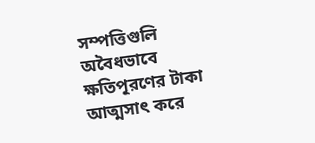সম্পত্তিগুলি অবৈধভাবে ক্ষতিপূরণের টাকা আত্মসাৎ করে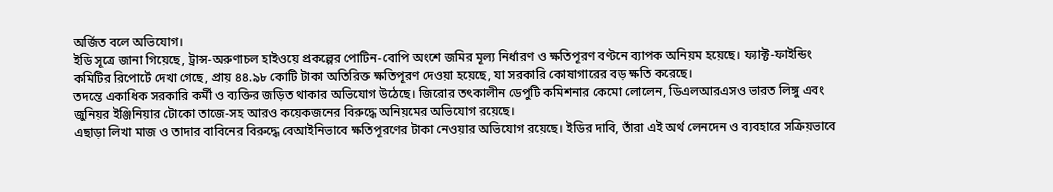অর্জিত বলে অভিযোগ।
ইডি সূত্রে জানা গিয়েছে, ট্রান্স-অরুণাচল হাইওয়ে প্রকল্পের পোটিন-বোপি অংশে জমির মূল্য নির্ধারণ ও ক্ষতিপূরণ বণ্টনে ব্যাপক অনিয়ম হয়েছে। ফ্যাক্ট-ফাইন্ডিং কমিটির রিপোর্টে দেখা গেছে, প্রায় ৪৪.৯৮ কোটি টাকা অতিরিক্ত ক্ষতিপূরণ দেওয়া হয়েছে, যা সরকারি কোষাগারের বড় ক্ষতি করেছে।
তদন্তে একাধিক সরকারি কর্মী ও ব্যক্তির জড়িত থাকার অভিযোগ উঠেছে। জিরোর তৎকালীন ডেপুটি কমিশনার কেমো লোলেন, ডিএলআরএসও ভারত লিঙ্গু এবং জুনিয়র ইঞ্জিনিয়ার টোকো তাজে-সহ আরও কয়েকজনের বিরুদ্ধে অনিয়মের অভিযোগ রয়েছে।
এছাড়া লিখা মাজ ও তাদার বাবিনের বিরুদ্ধে বেআইনিভাবে ক্ষতিপূরণের টাকা নেওয়ার অভিযোগ রয়েছে। ইডির দাবি, তাঁরা এই অর্থ লেনদেন ও ব্যবহারে সক্রিয়ভাবে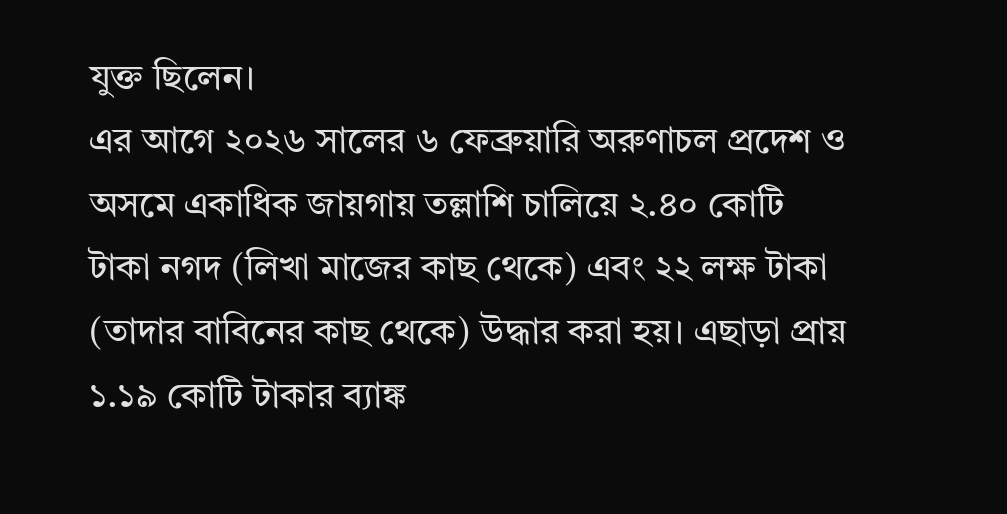যুক্ত ছিলেন।
এর আগে ২০২৬ সালের ৬ ফেব্রুয়ারি অরুণাচল প্রদেশ ও অসমে একাধিক জায়গায় তল্লাশি চালিয়ে ২.৪০ কোটি টাকা নগদ (লিখা মাজের কাছ থেকে) এবং ২২ লক্ষ টাকা (তাদার বাবিনের কাছ থেকে) উদ্ধার করা হয়। এছাড়া প্রায় ১.১৯ কোটি টাকার ব্যাঙ্ক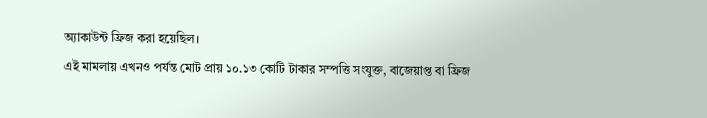অ্যাকাউন্ট ফ্রিজ করা হয়েছিল।
এই মামলায় এখনও পর্যন্ত মোট প্রায় ১০.১৩ কোটি টাকার সম্পত্তি সংযুক্ত, বাজেয়াপ্ত বা ফ্রিজ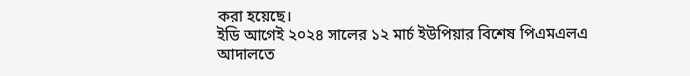করা হয়েছে।
ইডি আগেই ২০২৪ সালের ১২ মার্চ ইউপিয়ার বিশেষ পিএমএলএ আদালতে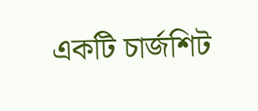একটি চার্জশিট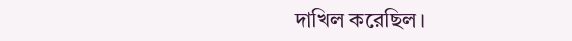দাখিল করেছিল।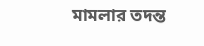মামলার তদন্ত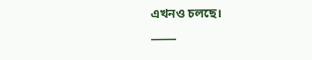এখনও চলছে।
_____